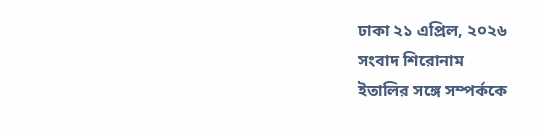ঢাকা ২১ এপ্রিল, ২০২৬
সংবাদ শিরোনাম
ইতালির সঙ্গে সম্পর্ককে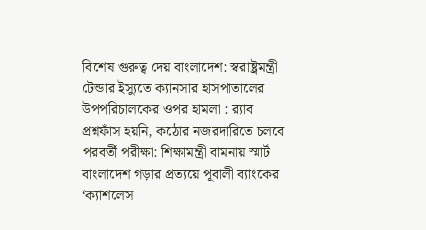বিশেষ গুরুত্ব দেয় বাংলাদেশ: স্বরাষ্ট্রমন্ত্রী টেন্ডার ইস্যুতে ক্যানসার হাসপাতালের উপপরিচালকের ওপর হামলা : র‍্যাব প্রশ্নফাঁস হয়নি, কঠোর নজরদারিতে চলবে পরবর্তী পরীক্ষা: শিক্ষামন্ত্রী বামনায় স্মার্ট বাংলাদেশ গড়ার প্রত্যয়ে পূবালী ব্যাংকের ‘ক্যাশলেস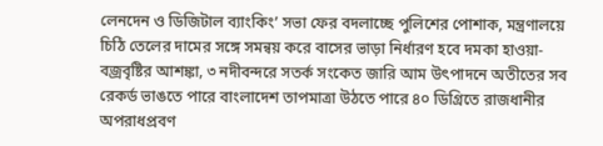লেনদেন ও ডিজিটাল ব্যাংকিং’ সভা ফের বদলাচ্ছে পুলিশের পোশাক, মন্ত্রণালয়ে চিঠি তেলের দামের সঙ্গে সমন্বয় করে বাসের ভাড়া নির্ধারণ হবে দমকা হাওয়া-বজ্রবৃষ্টির আশঙ্কা, ৩ নদীবন্দরে সতর্ক সংকেত জারি আম উৎপাদনে অতীতের সব রেকর্ড ভাঙতে পারে বাংলাদেশ তাপমাত্রা উঠতে পারে ৪০ ডিগ্রিতে রাজধানীর অপরাধপ্রবণ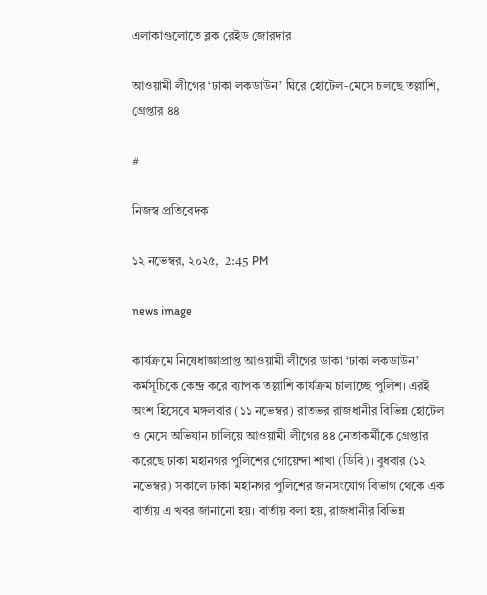এলাকাগুলোতে ব্লক রেইড জোরদার

আওয়ামী লীগের ‘ঢাকা লকডাউন’ ঘিরে হোটেল-মেসে চলছে তল্লাশি, গ্রেপ্তার ৪৪

#

নিজস্ব প্রতিবেদক

১২ নভেম্বর, ২০২৫,  2:45 PM

news image

কার্যক্রমে নিষেধাজ্ঞাপ্রাপ্ত আওয়ামী লীগের ডাকা ‘ঢাকা লকডাউন’ কর্মসূচিকে কেন্দ্র করে ব্যাপক তল্লাশি কার্যক্রম চালাচ্ছে পুলিশ। এরই অংশ হিসেবে মঙ্গলবার (১১ নভেম্বর) রাতভর রাজধানীর বিভিন্ন হোটেল ও মেসে অভিযান চালিয়ে আওয়ামী লীগের ৪৪ নেতাকর্মীকে গ্রেপ্তার করেছে ঢাকা মহানগর পুলিশের গোয়েন্দা শাখা (ডিবি)। বুধবার (১২ নভেম্বর) সকালে ঢাকা মহানগর পুলিশের জনসংযোগ বিভাগ থেকে এক বার্তায় এ খবর জানানো হয়। বার্তায় বলা হয়, রাজধানীর বিভিন্ন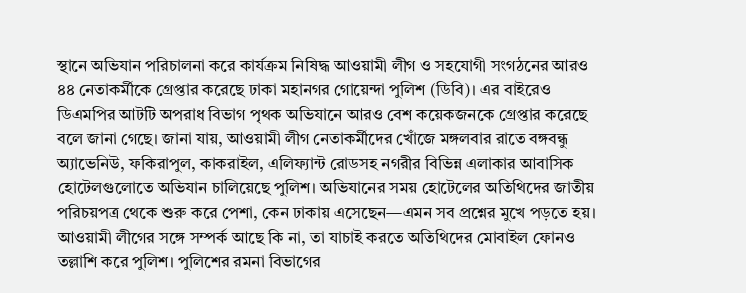স্থানে অভিযান পরিচালনা করে কার্যক্রম নিষিদ্ধ আওয়ামী লীগ ও সহযোগী সংগঠনের আরও ৪৪ নেতাকর্মীকে গ্রেপ্তার করেছে ঢাকা মহানগর গোয়েন্দা পুলিশ (ডিবি)। এর বাইরেও ডিএমপির আটটি অপরাধ বিভাগ পৃথক অভিযানে আরও বেশ কয়েকজনকে গ্রেপ্তার করেছে বলে জানা গেছে। জানা যায়, আওয়ামী লীগ নেতাকর্মীদের খোঁজে মঙ্গলবার রাতে বঙ্গবন্ধু অ্যাভেনিউ, ফকিরাপুল, কাকরাইল, এলিফ্যান্ট রোডসহ নগরীর বিভিন্ন এলাকার আবাসিক হোটেলগুলোতে অভিযান চালিয়েছে পুলিশ। অভিযানের সময় হোটেলের অতিথিদের জাতীয় পরিচয়পত্র থেকে শুরু করে পেশা, কেন ঢাকায় এসেছেন—এমন সব প্রশ্নের মুখে পড়তে হয়। আওয়ামী লীগের সঙ্গে সম্পর্ক আছে কি না, তা যাচাই করতে অতিথিদের মোবাইল ফোনও তল্লাশি করে পুলিশ। পুলিশের রমনা বিভাগের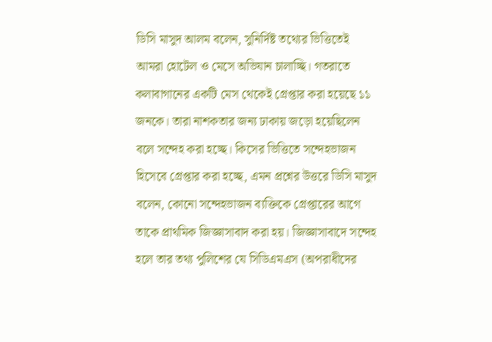ডিসি মাসুদ আলম বলেন, সুনির্দিষ্ট তথ্যের ভিত্তিতেই আমরা হোটেল ও মেসে অভিযান চালাচ্ছি। গতরাতে কলাবাগানের একটি মেস থেকেই গ্রেপ্তার করা হয়েছে ১১ জনকে। তারা নাশকতার জন্য ঢাকায় জড়ো হয়েছিলেন বলে সন্দেহ করা হচ্ছে। কিসের ভিত্তিতে সন্দেহভাজন হিসেবে গ্রেপ্তার করা হচ্ছে, এমন প্রশ্নের উত্তরে ডিসি মাসুদ বলেন, কোনো সন্দেহভাজন ব্যক্তিকে গ্রেপ্তারের আগে তাকে প্রাথমিক জিজ্ঞাসাবাদ করা হয়। জিজ্ঞাসাবাদে সন্দেহ হলে তার তথ্য পুলিশের যে সিডিএমএস (অপরাধীদের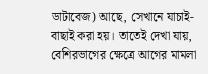ডাটাবেজ) আছে, সেখানে যাচাই-বাছাই করা হয়। তাতেই দেখা যায়, বেশিরভাগের ক্ষেত্রে আগের মামলা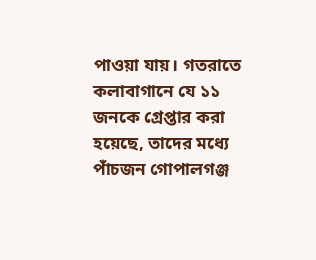পাওয়া যায়। গতরাতে কলাবাগানে যে ১১ জনকে গ্রেপ্তার করা হয়েছে, তাদের মধ্যে পাঁচজন গোপালগঞ্জ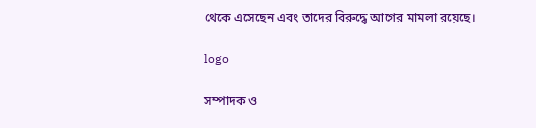থেকে এসেছেন এবং তাদের বিরুদ্ধে আগের মামলা রয়েছে।

logo

সম্পাদক ও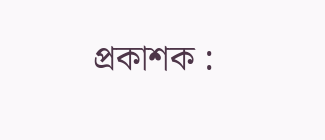প্রকাশক :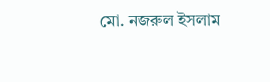মো. নজরুল ইসলাম